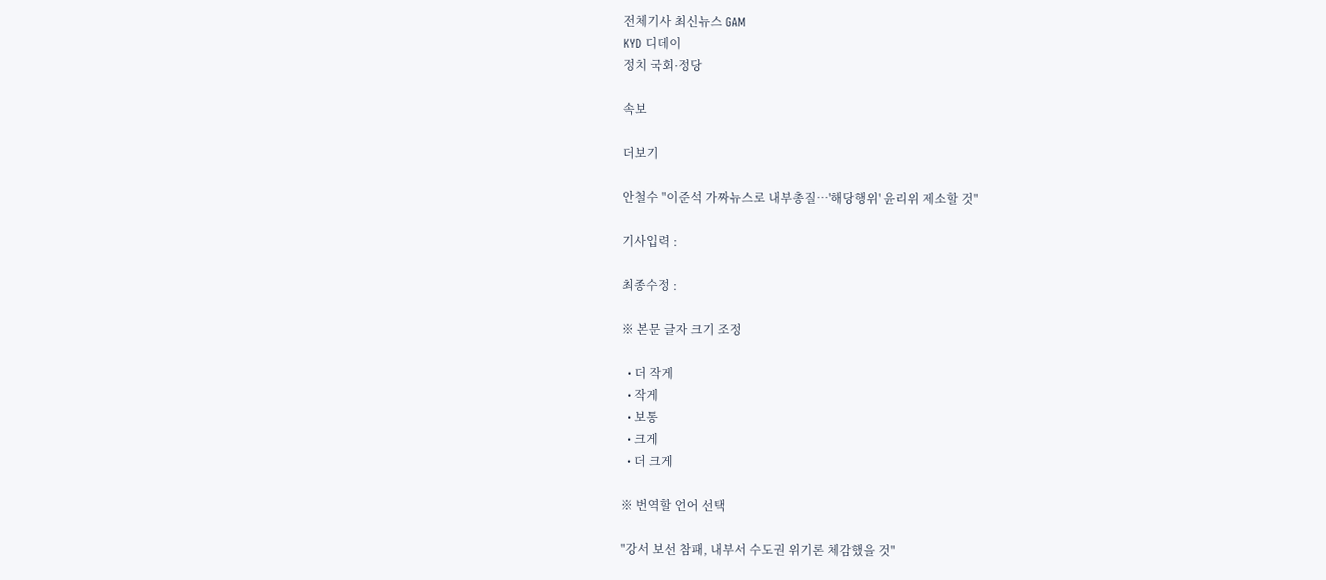전체기사 최신뉴스 GAM
KYD 디데이
정치 국회·정당

속보

더보기

안철수 "이준석 가짜뉴스로 내부총질…'해당행위' 윤리위 제소할 것"

기사입력 :

최종수정 :

※ 본문 글자 크기 조정

  • 더 작게
  • 작게
  • 보통
  • 크게
  • 더 크게

※ 번역할 언어 선택

"강서 보선 참패, 내부서 수도권 위기론 체감했을 것"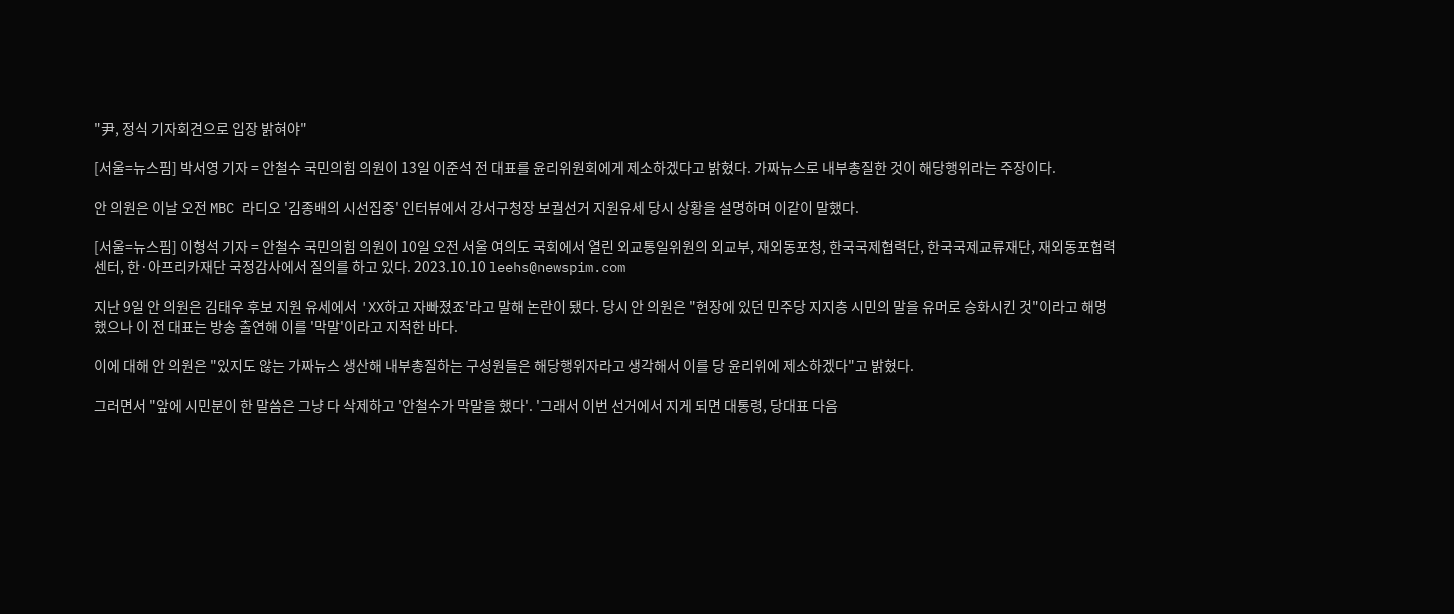"尹, 정식 기자회견으로 입장 밝혀야"

[서울=뉴스핌] 박서영 기자 = 안철수 국민의힘 의원이 13일 이준석 전 대표를 윤리위원회에게 제소하겠다고 밝혔다. 가짜뉴스로 내부총질한 것이 해당행위라는 주장이다.

안 의원은 이날 오전 MBC 라디오 '김종배의 시선집중' 인터뷰에서 강서구청장 보궐선거 지원유세 당시 상황을 설명하며 이같이 말했다.

[서울=뉴스핌] 이형석 기자 = 안철수 국민의힘 의원이 10일 오전 서울 여의도 국회에서 열린 외교통일위원의 외교부, 재외동포청, 한국국제협력단, 한국국제교류재단, 재외동포협력센터, 한·아프리카재단 국정감사에서 질의를 하고 있다. 2023.10.10 leehs@newspim.com

지난 9일 안 의원은 김태우 후보 지원 유세에서 'XX하고 자빠졌죠'라고 말해 논란이 됐다. 당시 안 의원은 "현장에 있던 민주당 지지층 시민의 말을 유머로 승화시킨 것"이라고 해명했으나 이 전 대표는 방송 출연해 이를 '막말'이라고 지적한 바다.

이에 대해 안 의원은 "있지도 않는 가짜뉴스 생산해 내부총질하는 구성원들은 해당행위자라고 생각해서 이를 당 윤리위에 제소하겠다"고 밝혔다.

그러면서 "앞에 시민분이 한 말씀은 그냥 다 삭제하고 '안철수가 막말을 했다'. '그래서 이번 선거에서 지게 되면 대통령, 당대표 다음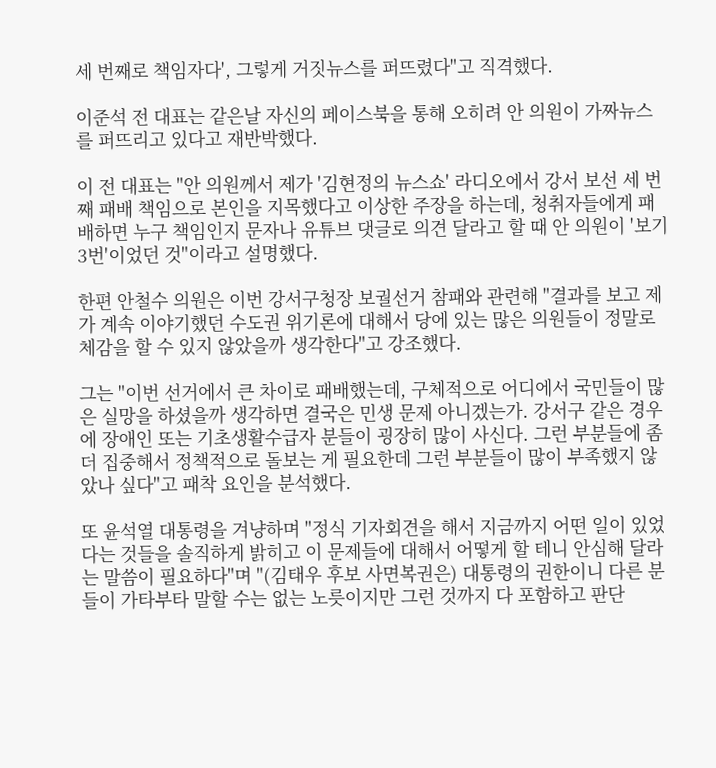세 번째로 책임자다', 그렇게 거짓뉴스를 퍼뜨렸다"고 직격했다.

이준석 전 대표는 같은날 자신의 페이스북을 통해 오히려 안 의원이 가짜뉴스를 퍼뜨리고 있다고 재반박했다.

이 전 대표는 "안 의원께서 제가 '김현정의 뉴스쇼' 라디오에서 강서 보선 세 번째 패배 책임으로 본인을 지목했다고 이상한 주장을 하는데, 청취자들에게 패배하면 누구 책임인지 문자나 유튜브 댓글로 의견 달라고 할 때 안 의원이 '보기 3번'이었던 것"이라고 설명했다.

한편 안철수 의원은 이번 강서구청장 보궐선거 참패와 관련해 "결과를 보고 제가 계속 이야기했던 수도권 위기론에 대해서 당에 있는 많은 의원들이 정말로 체감을 할 수 있지 않았을까 생각한다"고 강조했다.

그는 "이번 선거에서 큰 차이로 패배했는데, 구체적으로 어디에서 국민들이 많은 실망을 하셨을까 생각하면 결국은 민생 문제 아니겠는가. 강서구 같은 경우에 장애인 또는 기초생활수급자 분들이 굉장히 많이 사신다. 그런 부분들에 좀 더 집중해서 정책적으로 돌보는 게 필요한데 그런 부분들이 많이 부족했지 않았나 싶다"고 패착 요인을 분석했다.

또 윤석열 대통령을 겨냥하며 "정식 기자회견을 해서 지금까지 어떤 일이 있었다는 것들을 솔직하게 밝히고 이 문제들에 대해서 어떻게 할 테니 안심해 달라는 말씀이 필요하다"며 "(김태우 후보 사면복권은) 대통령의 권한이니 다른 분들이 가타부타 말할 수는 없는 노릇이지만 그런 것까지 다 포함하고 판단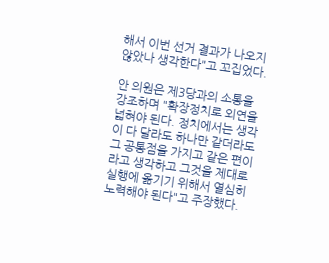해서 이번 선거 결과가 나오지 않았나 생각한다"고 꼬집었다.

안 의원은 제3당과의 소통을 강조하며 "확장정치로 외연을 넓혀야 된다. 정치에서는 생각이 다 달라도 하나만 같더라도 그 공통점을 가지고 같은 편이라고 생각하고 그것을 제대로 실행에 옮기기 위해서 열심히 노력해야 된다"고 주장했다.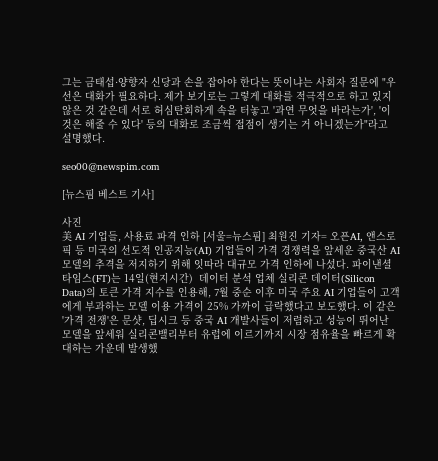그는 금태섭·양향자 신당과 손을 잡아야 한다는 뜻이냐는 사회자 질문에 "우선은 대화가 필요하다. 제가 보기로는 그렇게 대화를 적극적으로 하고 있지 않은 것 같은데 서로 허심탄회하게 속을 터놓고 '과연 무엇을 바라는가', '이것은 해줄 수 있다' 등의 대화로 조금씩 접점이 생기는 거 아니겠는가"라고 설명했다.

seo00@newspim.com

[뉴스핌 베스트 기사]

사진
美 AI 기업들, 사용료 파격 인하 [서울=뉴스핌] 최원진 기자= 오픈AI, 앤스로픽 등 미국의 선도적 인공지능(AI) 기업들이 가격 경쟁력을 앞세운 중국산 AI 모델의 추격을 저지하기 위해 잇따라 대규모 가격 인하에 나섰다. 파이낸셜타임스(FT)는 14일(현지시간)  데이터 분석 업체 실리콘 데이터(Silicon Data)의 토큰 가격 지수를 인용해, 7월 중순 이후 미국 주요 AI 기업들이 고객에게 부과하는 모델 이용 가격이 25% 가까이 급락했다고 보도했다. 이 같은 '가격 전쟁'은 문샷, 딥시크 등 중국 AI 개발사들이 저렴하고 성능이 뛰어난 모델을 앞세워 실리콘밸리부터 유럽에 이르기까지 시장 점유율을 빠르게 확대하는 가운데 발생했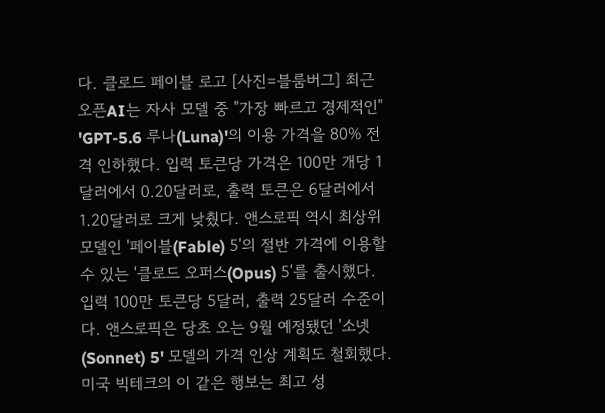다. 클로드 페이블 로고 [사진=블룸버그] 최근 오픈AI는 자사 모델 중 "가장 빠르고 경제적인" 'GPT-5.6 루나(Luna)'의 이용 가격을 80% 전격 인하했다. 입력 토큰당 가격은 100만 개당 1달러에서 0.20달러로, 출력 토큰은 6달러에서 1.20달러로 크게 낮췄다. 앤스로픽 역시 최상위 모델인 '페이블(Fable) 5'의 절반 가격에 이용할 수 있는 '클로드 오퍼스(Opus) 5'를 출시했다. 입력 100만 토큰당 5달러, 출력 25달러 수준이다. 앤스로픽은 당초 오는 9월 예정됐던 '소넷 (Sonnet) 5' 모델의 가격 인상 계획도 철회했다. 미국 빅테크의 이 같은 행보는 최고 성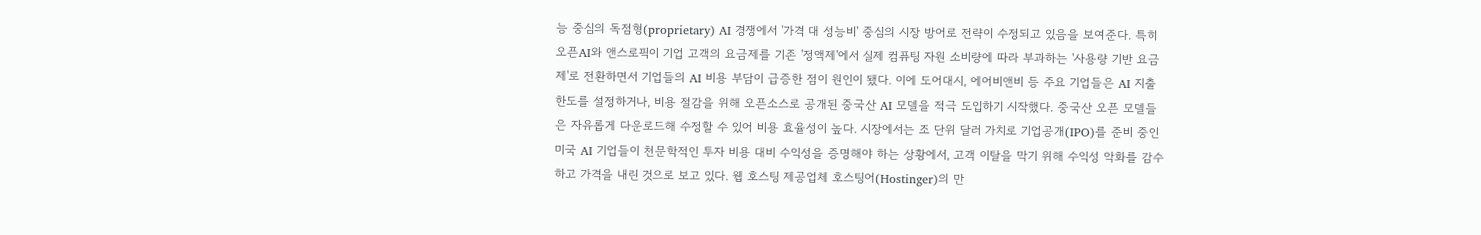능 중심의 독점형(proprietary) AI 경쟁에서 '가격 대 성능비' 중심의 시장 방어로 전략이 수정되고 있음을 보여준다. 특히 오픈AI와 앤스로픽이 기업 고객의 요금제를 기존 '정액제'에서 실제 컴퓨팅 자원 소비량에 따라 부과하는 '사용량 기반 요금제'로 전환하면서 기업들의 AI 비용 부담이 급증한 점이 원인이 됐다. 이에 도어대시, 에어비앤비 등 주요 기업들은 AI 지출 한도를 설정하거나, 비용 절감을 위해 오픈소스로 공개된 중국산 AI 모델을 적극 도입하기 시작했다. 중국산 오픈 모델들은 자유롭게 다운로드해 수정할 수 있어 비용 효율성이 높다. 시장에서는 조 단위 달러 가치로 기업공개(IPO)를 준비 중인 미국 AI 기업들이 천문학적인 투자 비용 대비 수익성을 증명해야 하는 상황에서, 고객 이탈을 막기 위해 수익성 악화를 감수하고 가격을 내린 것으로 보고 있다. 웹 호스팅 제공업체 호스팅어(Hostinger)의 만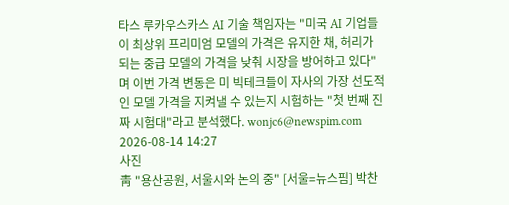타스 루카우스카스 AI 기술 책임자는 "미국 AI 기업들이 최상위 프리미엄 모델의 가격은 유지한 채, 허리가 되는 중급 모델의 가격을 낮춰 시장을 방어하고 있다"며 이번 가격 변동은 미 빅테크들이 자사의 가장 선도적인 모델 가격을 지켜낼 수 있는지 시험하는 "첫 번째 진짜 시험대"라고 분석했다. wonjc6@newspim.com 2026-08-14 14:27
사진
靑 "용산공원, 서울시와 논의 중" [서울=뉴스핌] 박찬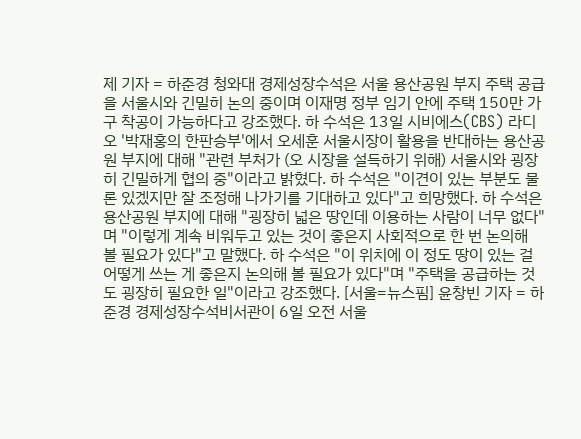제 기자 = 하준경 청와대 경제성장수석은 서울 용산공원 부지 주택 공급을 서울시와 긴밀히 논의 중이며 이재명 정부 임기 안에 주택 150만 가구 착공이 가능하다고 강조했다. 하 수석은 13일 시비에스(CBS) 라디오 '박재홍의 한판승부'에서 오세훈 서울시장이 활용을 반대하는 용산공원 부지에 대해 "관련 부처가 (오 시장을 설득하기 위해) 서울시와 굉장히 긴밀하게 협의 중"이라고 밝혔다. 하 수석은 "이견이 있는 부분도 물론 있겠지만 잘 조정해 나가기를 기대하고 있다"고 희망했다. 하 수석은 용산공원 부지에 대해 "굉장히 넓은 땅인데 이용하는 사람이 너무 없다"며 "이렇게 계속 비워두고 있는 것이 좋은지 사회적으로 한 번 논의해 볼 필요가 있다"고 말했다. 하 수석은 "이 위치에 이 정도 땅이 있는 걸 어떻게 쓰는 게 좋은지 논의해 볼 필요가 있다"며 "주택을 공급하는 것도 굉장히 필요한 일"이라고 강조했다. [서울=뉴스핌] 윤창빈 기자 = 하준경 경제성장수석비서관이 6일 오전 서울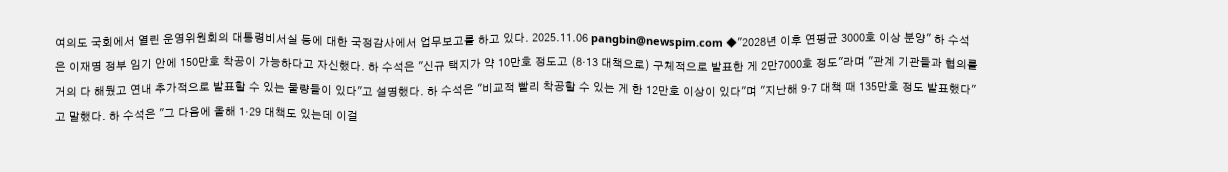여의도 국회에서 열린 운영위원회의 대통령비서실 등에 대한 국정감사에서 업무보고를 하고 있다. 2025.11.06 pangbin@newspim.com ◆"2028년 이후 연평균 3000호 이상 분양" 하 수석은 이재명 정부 임기 안에 150만호 착공이 가능하다고 자신했다. 하 수석은 "신규 택지가 약 10만호 정도고 (8·13 대책으로) 구체적으로 발표한 게 2만7000호 정도"라며 "관계 기관들과 협의를 거의 다 해뒀고 연내 추가적으로 발표할 수 있는 물량들이 있다"고 설명했다. 하 수석은 "비교적 빨리 착공할 수 있는 게 한 12만호 이상이 있다"며 "지난해 9·7 대책 때 135만호 정도 발표했다"고 말했다. 하 수석은 "그 다음에 올해 1·29 대책도 있는데 이걸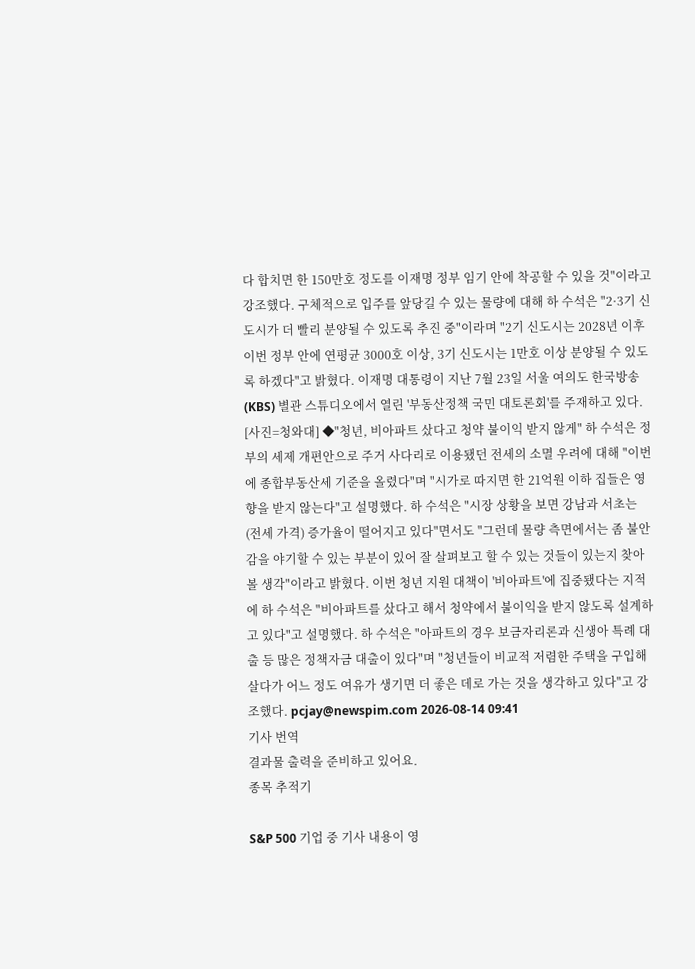다 합치면 한 150만호 정도를 이재명 정부 임기 안에 착공할 수 있을 것"이라고 강조했다. 구체적으로 입주를 앞당길 수 있는 물량에 대해 하 수석은 "2·3기 신도시가 더 빨리 분양될 수 있도록 추진 중"이라며 "2기 신도시는 2028년 이후 이번 정부 안에 연평균 3000호 이상, 3기 신도시는 1만호 이상 분양될 수 있도록 하겠다"고 밝혔다. 이재명 대통령이 지난 7월 23일 서울 여의도 한국방송(KBS) 별관 스튜디오에서 열린 '부동산정책 국민 대토론회'를 주재하고 있다. [사진=청와대] ◆"청년, 비아파트 샀다고 청약 불이익 받지 않게" 하 수석은 정부의 세제 개편안으로 주거 사다리로 이용됐던 전세의 소멸 우려에 대해 "이번에 종합부동산세 기준을 올렸다"며 "시가로 따지면 한 21억원 이하 집들은 영향을 받지 않는다"고 설명했다. 하 수석은 "시장 상황을 보면 강남과 서초는 (전세 가격) 증가율이 떨어지고 있다"면서도 "그런데 물량 측면에서는 좀 불안감을 야기할 수 있는 부분이 있어 잘 살펴보고 할 수 있는 것들이 있는지 찾아볼 생각"이라고 밝혔다. 이번 청년 지원 대책이 '비아파트'에 집중됐다는 지적에 하 수석은 "비아파트를 샀다고 해서 청약에서 불이익을 받지 않도록 설계하고 있다"고 설명했다. 하 수석은 "아파트의 경우 보금자리론과 신생아 특례 대출 등 많은 정책자금 대출이 있다"며 "청년들이 비교적 저렴한 주택을 구입해 살다가 어느 정도 여유가 생기면 더 좋은 데로 가는 것을 생각하고 있다"고 강조했다. pcjay@newspim.com 2026-08-14 09:41
기사 번역
결과물 출력을 준비하고 있어요.
종목 추적기

S&P 500 기업 중 기사 내용이 영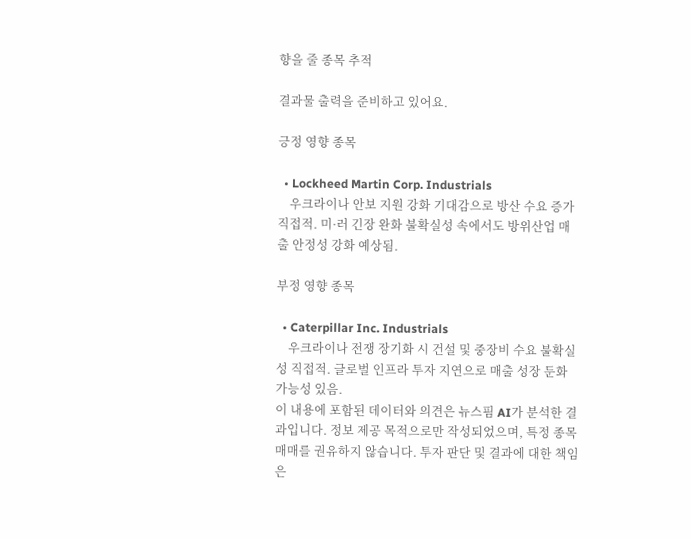향을 줄 종목 추적

결과물 출력을 준비하고 있어요.

긍정 영향 종목

  • Lockheed Martin Corp. Industrials
    우크라이나 안보 지원 강화 기대감으로 방산 수요 증가 직접적. 미·러 긴장 완화 불확실성 속에서도 방위산업 매출 안정성 강화 예상됨.

부정 영향 종목

  • Caterpillar Inc. Industrials
    우크라이나 전쟁 장기화 시 건설 및 중장비 수요 불확실성 직접적. 글로벌 인프라 투자 지연으로 매출 성장 둔화 가능성 있음.
이 내용에 포함된 데이터와 의견은 뉴스핌 AI가 분석한 결과입니다. 정보 제공 목적으로만 작성되었으며, 특정 종목 매매를 권유하지 않습니다. 투자 판단 및 결과에 대한 책임은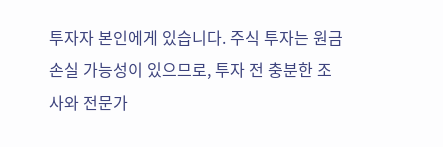투자자 본인에게 있습니다. 주식 투자는 원금 손실 가능성이 있으므로, 투자 전 충분한 조사와 전문가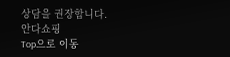상담을 권장합니다.
안다쇼핑
Top으로 이동